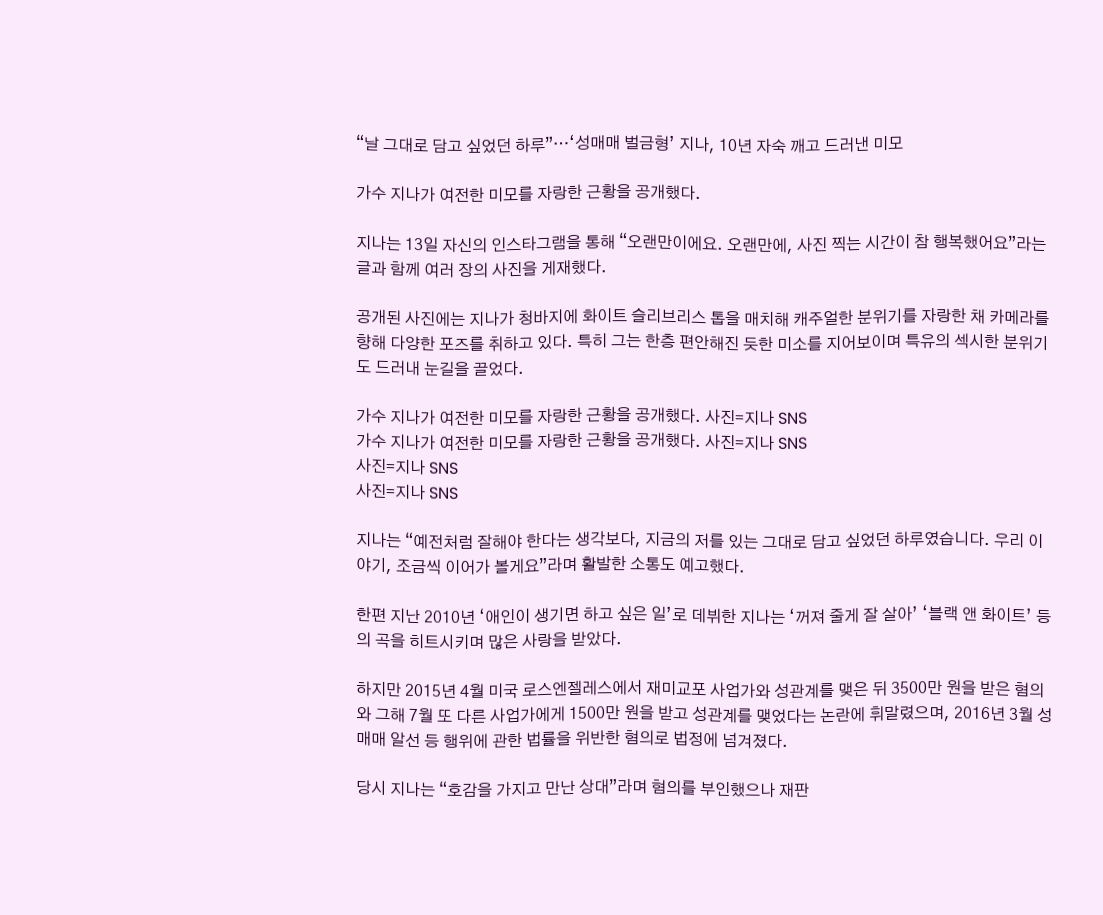“날 그대로 담고 싶었던 하루”…‘성매매 벌금형’ 지나, 10년 자숙 깨고 드러낸 미모

가수 지나가 여전한 미모를 자랑한 근황을 공개했다.

지나는 13일 자신의 인스타그램을 통해 “오랜만이에요. 오랜만에, 사진 찍는 시간이 참 행복했어요”라는 글과 함께 여러 장의 사진을 게재했다.

공개된 사진에는 지나가 청바지에 화이트 슬리브리스 톱을 매치해 캐주얼한 분위기를 자랑한 채 카메라를 향해 다양한 포즈를 취하고 있다. 특히 그는 한층 편안해진 듯한 미소를 지어보이며 특유의 섹시한 분위기도 드러내 눈길을 끌었다.

가수 지나가 여전한 미모를 자랑한 근황을 공개했다. 사진=지나 SNS
가수 지나가 여전한 미모를 자랑한 근황을 공개했다. 사진=지나 SNS
사진=지나 SNS
사진=지나 SNS

지나는 “예전처럼 잘해야 한다는 생각보다, 지금의 저를 있는 그대로 담고 싶었던 하루였습니다. 우리 이야기, 조금씩 이어가 볼게요”라며 활발한 소통도 예고했다.

한편 지난 2010년 ‘애인이 생기면 하고 싶은 일’로 데뷔한 지나는 ‘꺼져 줄게 잘 살아’ ‘블랙 앤 화이트’ 등의 곡을 히트시키며 많은 사랑을 받았다.

하지만 2015년 4월 미국 로스엔젤레스에서 재미교포 사업가와 성관계를 맺은 뒤 3500만 원을 받은 혐의와 그해 7월 또 다른 사업가에게 1500만 원을 받고 성관계를 맺었다는 논란에 휘말렸으며, 2016년 3월 성매매 알선 등 행위에 관한 법률을 위반한 혐의로 법정에 넘겨졌다.

당시 지나는 “호감을 가지고 만난 상대”라며 혐의를 부인했으나 재판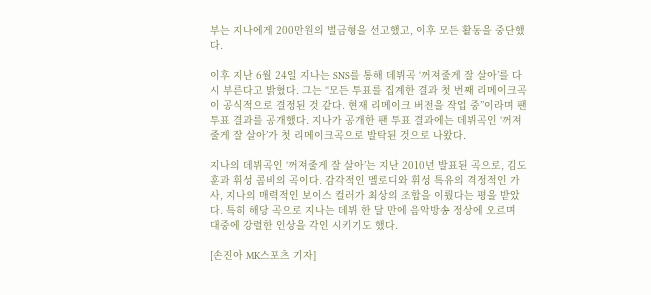부는 지나에게 200만원의 벌금형을 선고했고, 이후 모든 활동을 중단했다.

이후 지난 6월 24일 지나는 SNS를 통해 데뷔곡 ‘꺼져줄게 잘 살아’를 다시 부른다고 밝혔다. 그는 “모든 투표를 집계한 결과 첫 번째 리메이크곡이 공식적으로 결정된 것 같다. 현재 리메이크 버전을 작업 중”이라며 팬 투표 결과를 공개했다. 지나가 공개한 팬 투표 결과에는 데뷔곡인 ‘꺼져줄게 잘 살아’가 첫 리메이크곡으로 발탁된 것으로 나왔다.

지나의 데뷔곡인 ‘꺼져줄게 잘 살아’는 지난 2010년 발표된 곡으로, 김도훈과 휘성 콤비의 곡이다. 감각적인 멜로디와 휘성 특유의 격정적인 가사, 지나의 매력적인 보이스 컬러가 최상의 조합을 이뤘다는 평을 받았다. 특히 해당 곡으로 지나는 데뷔 한 달 만에 음악방송 정상에 오르며 대중에 강렬한 인상을 각인 시키기도 했다.

[손진아 MK스포츠 기자]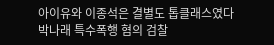아이유와 이종석은 결별도 톱클래스였다
박나래 특수폭행 혐의 검찰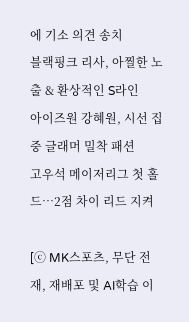에 기소 의견 송치
블랙핑크 리사, 아찔한 노출 & 환상적인 S라인
아이즈원 강혜원, 시선 집중 글래머 밀착 패션
고우석 메이저리그 첫 홀드…2점 차이 리드 지켜

[ⓒ MK스포츠, 무단 전재, 재배포 및 AI학습 이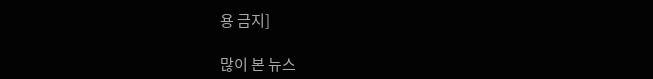용 금지]

많이 본 뉴스